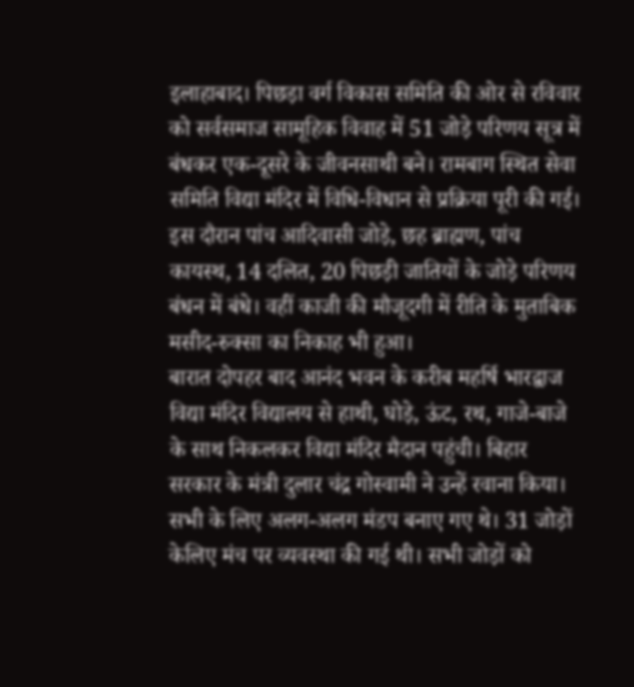इलाहाबाद। पिछड़ा वर्ग विकास समिति की ओर से रविवार को सर्वसमाज सामूहिक विवाह में 51 जोड़े परिणय सूत्र में बंधकर एक-दूसरे के जीवनसाथी बने। रामबाग स्थित सेवा समिति विद्या मंदिर में विधि-विधान से प्रक्रिया पूरी की गई। इस दौरान पांच आदिवासी जोड़े, छह ब्राह्मण, पांच कायस्थ, 14 दलित, 20 पिछड़ी जातियों के जोड़े परिणय बंधन में बंधे। वहीं काजी की मौजूदगी में रीति के मुताबिक मसीद-रुक्सा का निकाह भी हुआ।
बारात दोपहर बाद आनंद भवन के करीब महर्षि भारद्वाज विद्या मंदिर विद्यालय से हाथी, घोड़े, ऊंट, रथ, गाजे-बाजे के साथ निकलकर विद्या मंदिर मैदान पहुंची। बिहार सरकार के मंत्री दुलार चंद्र गोस्वामी ने उन्हें रवाना किया। सभी के लिए अलग-अलग मंडप बनाए गए थे। 31 जोड़ों केलिए मंच पर व्यवस्था की गई थी। सभी जोड़ों को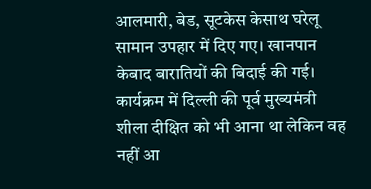आलमारी, बेड, सूटकेस केसाथ घरेलू सामान उपहार में दिए गए। खानपान केबाद बारातियों की बिदाई की गई।
कार्यक्रम में दिल्ली की पूर्व मुख्यमंत्री शीला दीक्षित को भी आना था लेकिन वह नहीं आ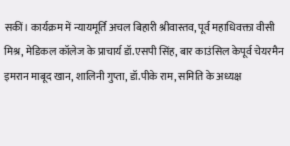सकीं। कार्यक्रम में न्यायमूर्ति अचल बिहारी श्रीवास्तव, पूर्व महाधिवक्ता वीसी मिश्र, मेडिकल कॉलेज के प्राचार्य डॉ.एसपी सिंह, बार काउंसिल केपूर्व चेयरमैन इमरान माबूद खान, शालिनी गुप्ता, डॉ.पीके राम, समिति के अध्यक्ष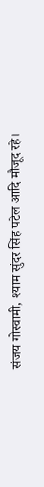संजय गोस्वामी, श्याम सुंदर सिंह पटेल आदि मौजूद रहे।